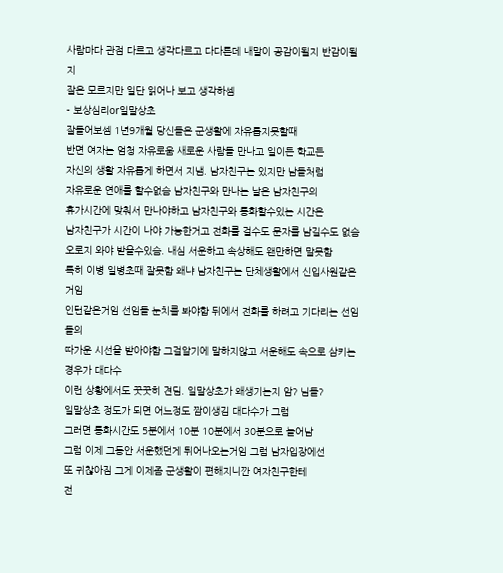사람마다 관점 다르고 생각다르고 다다른데 내말이 공감이될지 반감이될지
잘은 모르지만 일단 읽어나 보고 생각하셈
- 보상심리or일말상초
잘들어보셈 1년9개월 당신들은 군생활에 자유롭지못할때
반면 여자는 엄청 자유로움 새로운 사람들 만나고 일이든 학교든
자신의 생활 자유롭게 하면서 지냄. 남자친구는 있지만 남들처럼
자유로운 연애를 할수없슴 남자친구와 만나는 날은 남자친구의
휴가시간에 맞춰서 만나야하고 남자친구와 통화할수있는 시간은
남자친구가 시간이 나야 가능한거고 전화를 걸수도 문자를 남길수도 없슴
오로지 와야 받을수있슴. 내심 서운하고 속상해도 왠만하면 말못함
특히 이병 일병초때 잘못함 왜냐 남자친구는 단체생활에서 신입사원같은거임
인턴같은거임 선임들 눈치를 봐야함 뒤에서 전화를 하려고 기다리는 선임들의
따가운 시선을 받아야함 그걸알기에 말하지않고 서운해도 속으로 삼키는 경우가 대다수
이런 상황에서도 꿋꿋히 견딤. 일말상초가 왜생기는지 암? 님들?
일말상초 정도가 되면 어느정도 짬이생김 대다수가 그럼
그러면 통화시간도 5분에서 10분 10분에서 30분으로 늘어남
그럼 이제 그동안 서운했던게 튀어나오는거임 그럼 남자입장에선
또 귀찮아짐 그게 이제좀 군생활이 편해지니깐 여자친구한테
전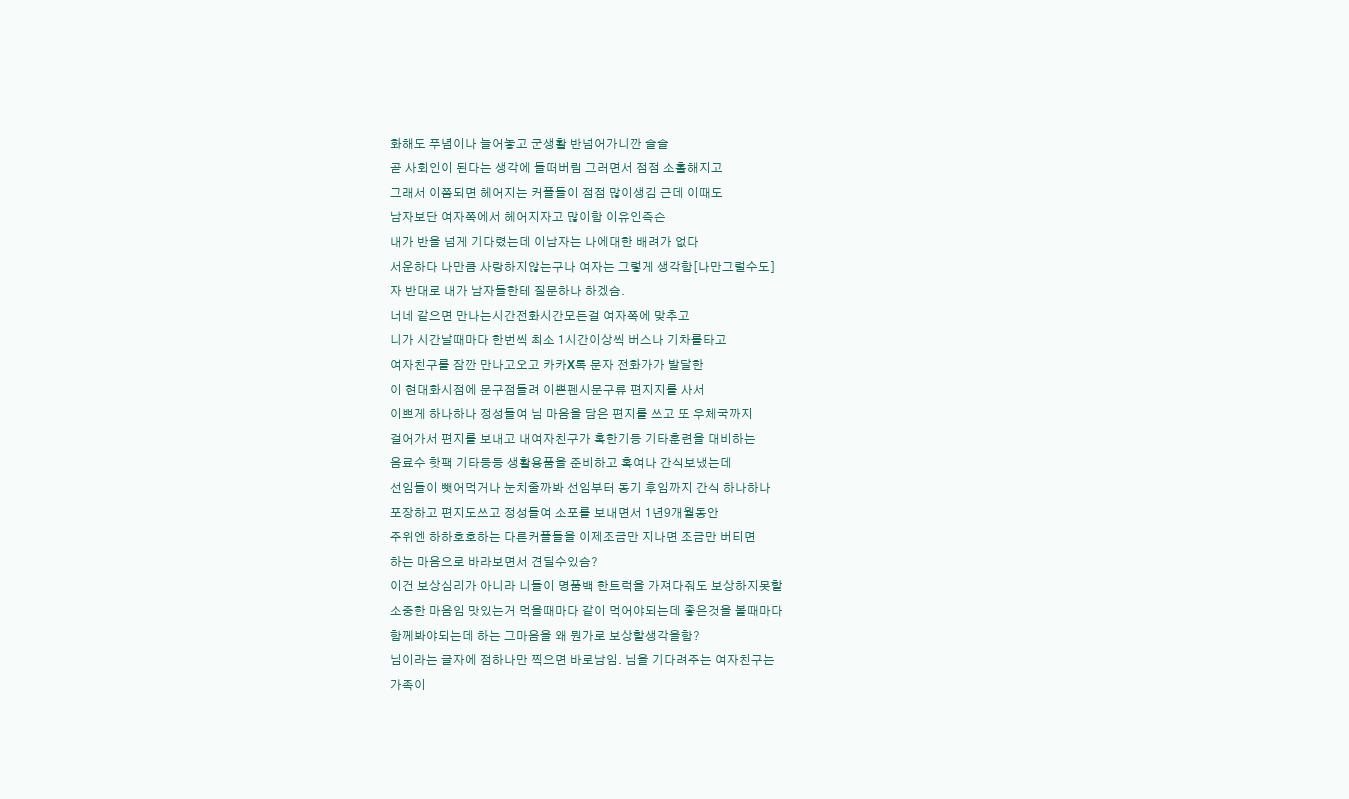화해도 푸념이나 늘어놓고 군생활 반넘어가니깐 슬슬
곧 사회인이 된다는 생각에 들떠버림 그러면서 점점 소홀해지고
그래서 이쯤되면 헤어지는 커플들이 점점 많이생김 근데 이때도
남자보단 여자쪽에서 헤어지자고 많이함 이유인즉슨
내가 반을 넘게 기다렸는데 이남자는 나에대한 배려가 없다
서운하다 나만큼 사랑하지않는구나 여자는 그렇게 생각함[나만그럴수도]
자 반대로 내가 남자들한테 질문하나 하겠슴.
너네 같으면 만나는시간전화시간모든걸 여자쪽에 맞추고
니가 시간날때마다 한번씩 최소 1시간이상씩 버스나 기차를타고
여자친구를 잠깐 만나고오고 카카X톡 문자 전화가가 발달한
이 현대화시점에 문구점들려 이쁜펜시문구류 편지지를 사서
이쁘게 하나하나 정성들여 님 마음을 담은 편지를 쓰고 또 우체국까지
걸어가서 편지를 보내고 내여자친구가 혹한기등 기타훈련을 대비하는
음료수 핫팩 기타등등 생활용품을 준비하고 혹여나 간식보냈는데
선임들이 뺏어먹거나 눈치줄까봐 선임부터 동기 후임까지 간식 하나하나
포장하고 편지도쓰고 정성들여 소포를 보내면서 1년9개월동안
주위엔 하하호호하는 다른커플들을 이제조금만 지나면 조금만 버티면
하는 마음으로 바라보면서 견딜수있슴?
이건 보상심리가 아니라 니들이 명품백 한트럭을 가져다줘도 보상하지못할
소중한 마음임 맛있는거 먹을때마다 같이 먹어야되는데 좋은것을 볼때마다
함께봐야되는데 하는 그마음을 왜 뭔가로 보상할생각을함?
님이라는 글자에 점하나만 찍으면 바로남임. 님을 기다려주는 여자친구는
가족이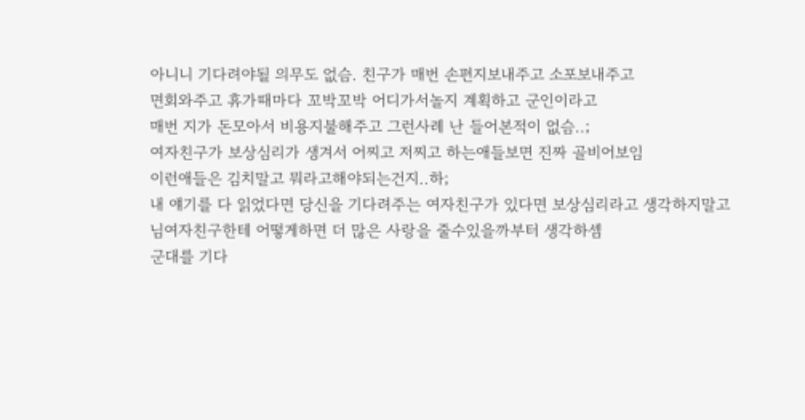아니니 기다려야될 의무도 없슴. 친구가 매번 손편지보내주고 소포보내주고
면회와주고 휴가때마다 꼬박꼬박 어디가서놀지 계획하고 군인이라고
매번 지가 돈모아서 비용지불해주고 그런사례 난 들어본적이 없슴..;
여자친구가 보상심리가 생겨서 어찌고 저찌고 하는애들보면 진짜 골비어보임
이런애들은 김치말고 뭐라고해야되는건지..하;
내 얘기를 다 읽었다면 당신을 기다려주는 여자친구가 있다면 보상심리라고 생각하지말고
님여자친구한테 어떻게하면 더 많은 사랑을 줄수있을까부터 생각하셈
군대를 기다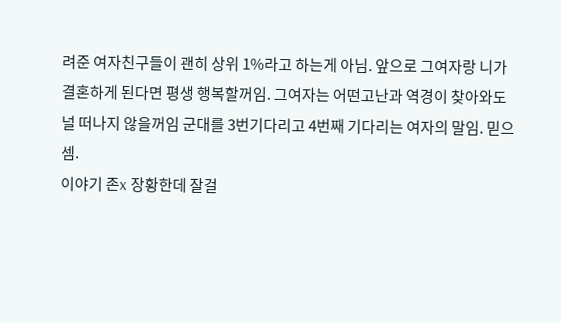려준 여자친구들이 괜히 상위 1%라고 하는게 아님. 앞으로 그여자랑 니가
결혼하게 된다면 평생 행복할꺼임. 그여자는 어떤고난과 역경이 찾아와도
널 떠나지 않을꺼임 군대를 3번기다리고 4번째 기다리는 여자의 말임. 믿으셈.
이야기 존x 장황한데 잘걸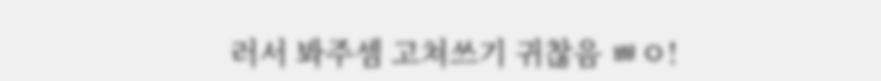러서 봐주셈 고쳐쓰기 귀찮음 ㅃㅇ!